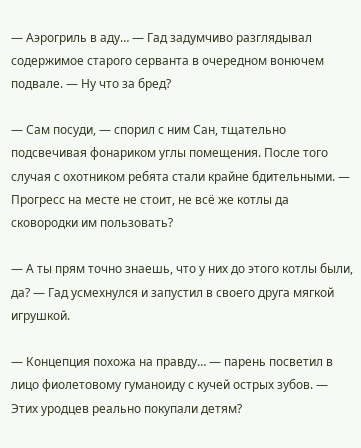— Аэрогриль в аду… — Гад задумчиво разглядывал содержимое старого серванта в очередном вонючем подвале. — Ну что за бред?

— Сам посуди, — спорил с ним Сан, тщательно подсвечивая фонариком углы помещения. После того случая с охотником ребята стали крайне бдительными. — Прогресс на месте не стоит, не всё же котлы да сковородки им пользовать?

— А ты прям точно знаешь, что у них до этого котлы были, да? — Гад усмехнулся и запустил в своего друга мягкой игрушкой.

— Концепция похожа на правду… — парень посветил в лицо фиолетовому гуманоиду с кучей острых зубов. — Этих уродцев реально покупали детям?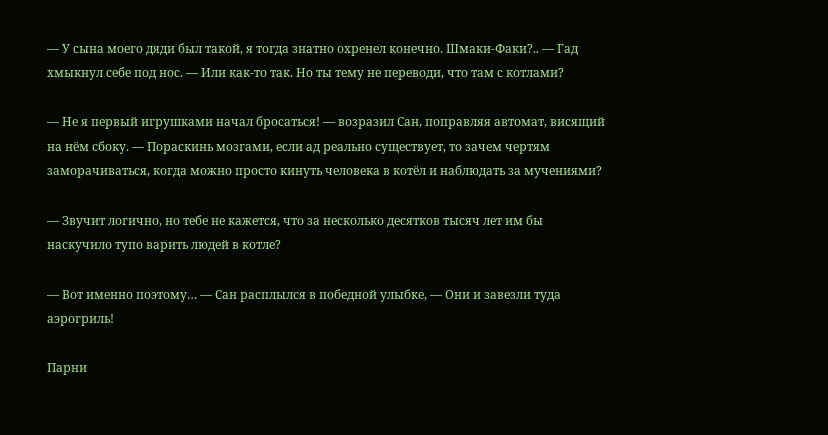— У сына моего дяди был такой, я тогда знатно охренел конечно. Шмаки-Факи?.. — Гад хмыкнул себе под нос. — Или как-то так. Но ты тему не переводи, что там с котлами?

— Не я первый игрушками начал бросаться! — возразил Сан, поправляя автомат, висящий на нём сбоку. — Пораскинь мозгами, если ад реально существует, то зачем чертям заморачиваться, когда можно просто кинуть человека в котёл и наблюдать за мучениями?

— Звучит логично, но тебе не кажется, что за несколько десятков тысяч лет им бы наскучило тупо варить людей в котле?

— Вот именно поэтому… — Сан расплылся в победной улыбке, — Они и завезли туда аэрогриль!

Парни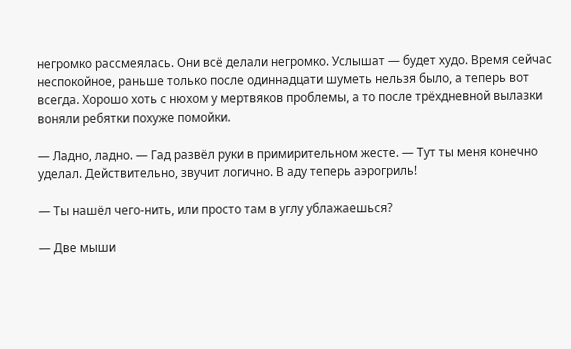негромко рассмеялась. Они всё делали негромко. Услышат — будет худо. Время сейчас неспокойное, раньше только после одиннадцати шуметь нельзя было, а теперь вот всегда. Хорошо хоть с нюхом у мертвяков проблемы, а то после трёхдневной вылазки воняли ребятки похуже помойки.

— Ладно, ладно. — Гад развёл руки в примирительном жесте. — Тут ты меня конечно уделал. Действительно, звучит логично. В аду теперь аэрогриль!

— Ты нашёл чего-нить, или просто там в углу ублажаешься?

— Две мыши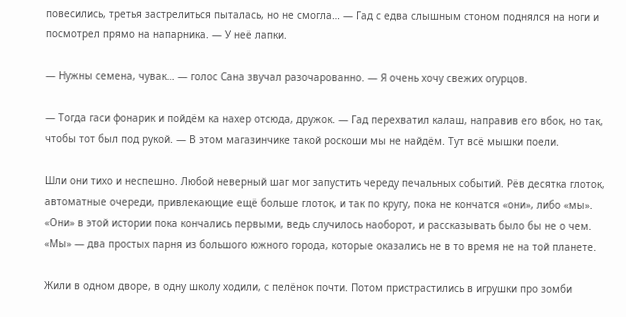повесились, третья застрелиться пыталась, но не смогла… — Гад с едва слышным стоном поднялся на ноги и посмотрел прямо на напарника. — У неё лапки.

— Нужны семена, чувак… — голос Сана звучал разочарованно. — Я очень хочу свежих огурцов.

— Тогда гаси фонарик и пойдём ка нахер отсюда, дружок. — Гад перехватил калаш, направив его вбок, но так, чтобы тот был под рукой. — В этом магазинчике такой роскоши мы не найдём. Тут всё мышки поели.

Шли они тихо и неспешно. Любой неверный шаг мог запустить череду печальных событий. Рёв десятка глоток, автоматные очереди, привлекающие ещё больше глоток, и так по кругу, пока не кончатся «они», либо «мы». «Они» в этой истории пока кончались первыми, ведь случилось наоборот, и рассказывать было бы не о чем. «Мы» — два простых парня из большого южного города, которые оказались не в то время не на той планете.

Жили в одном дворе, в одну школу ходили, с пелёнок почти. Потом пристрастились в игрушки про зомби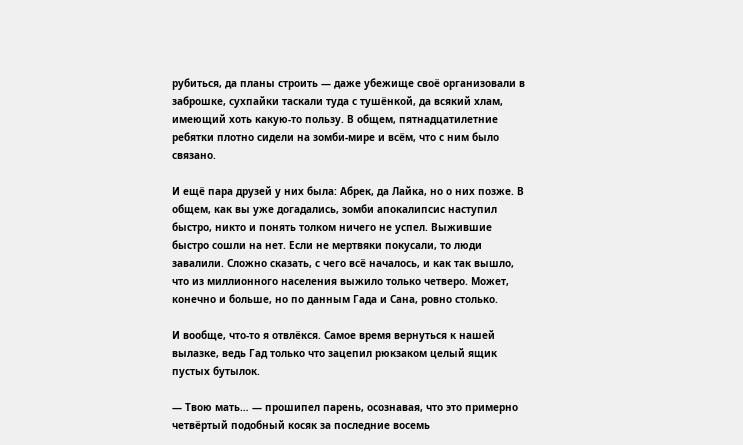рубиться, да планы строить — даже убежище своё организовали в заброшке, сухпайки таскали туда с тушёнкой, да всякий хлам, имеющий хоть какую-то пользу. В общем, пятнадцатилетние ребятки плотно сидели на зомби-мире и всём, что с ним было связано.

И ещё пара друзей у них была: Абрек, да Лайка, но о них позже. В общем, как вы уже догадались, зомби апокалипсис наступил быстро, никто и понять толком ничего не успел. Выжившие быстро сошли на нет. Если не мертвяки покусали, то люди завалили. Сложно сказать, с чего всё началось, и как так вышло, что из миллионного населения выжило только четверо. Может, конечно и больше, но по данным Гада и Сана, ровно столько.

И вообще, что-то я отвлёкся. Самое время вернуться к нашей вылазке, ведь Гад только что зацепил рюкзаком целый ящик пустых бутылок.

— Твою мать… — прошипел парень, осознавая, что это примерно четвёртый подобный косяк за последние восемь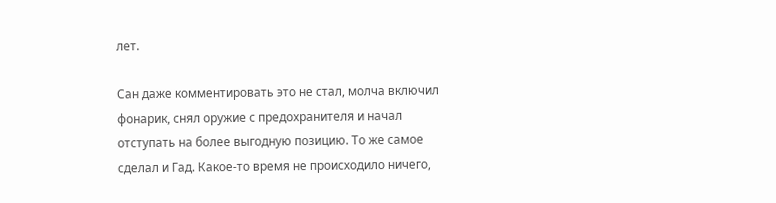лет.

Сан даже комментировать это не стал, молча включил фонарик, снял оружие с предохранителя и начал отступать на более выгодную позицию. То же самое сделал и Гад. Какое-то время не происходило ничего,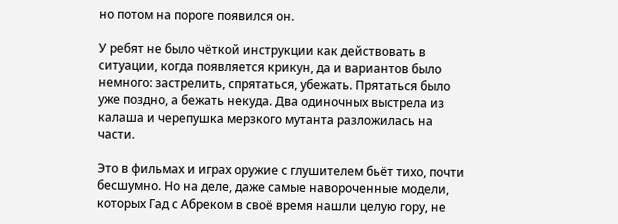но потом на пороге появился он.

У ребят не было чёткой инструкции как действовать в ситуации, когда появляется крикун, да и вариантов было немного: застрелить, спрятаться, убежать. Прятаться было уже поздно, а бежать некуда. Два одиночных выстрела из калаша и черепушка мерзкого мутанта разложилась на части.

Это в фильмах и играх оружие с глушителем бьёт тихо, почти бесшумно. Но на деле, даже самые навороченные модели, которых Гад с Абреком в своё время нашли целую гору, не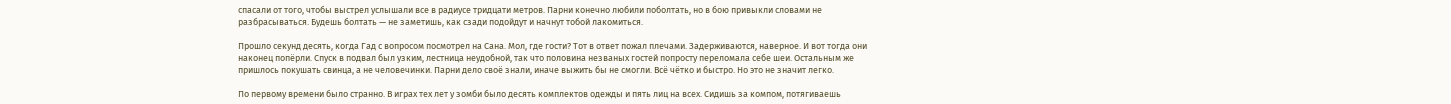спасали от того, чтобы выстрел услышали все в радиусе тридцати метров. Парни конечно любили поболтать, но в бою привыкли словами не разбрасываться. Будешь болтать — не заметишь, как сзади подойдут и начнут тобой лакомиться.

Прошло секунд десять, когда Гад с вопросом посмотрел на Сана. Мол, где гости? Тот в ответ пожал плечами. Задерживаются, наверное. И вот тогда они наконец попёрли. Спуск в подвал был узким, лестница неудобной, так что половина незваных гостей попросту переломала себе шеи. Остальным же пришлось покушать свинца, а не человечинки. Парни дело своё знали, иначе выжить бы не смогли. Всё чётко и быстро. Но это не значит легко.

По первому времени было странно. В играх тех лет у зомби было десять комплектов одежды и пять лиц на всех. Сидишь за компом, потягиваешь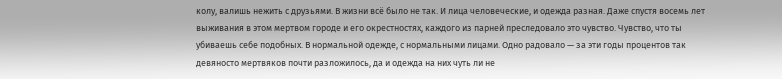колу, валишь нежить с друзьями. В жизни всё было не так. И лица человеческие, и одежда разная. Даже спустя восемь лет выживания в этом мертвом городе и его окрестностях, каждого из парней преследовало это чувство. Чувство, что ты убиваешь себе подобных. В нормальной одежде, с нормальными лицами. Одно радовало — за эти годы процентов так девяносто мертвяков почти разложилось, да и одежда на них чуть ли не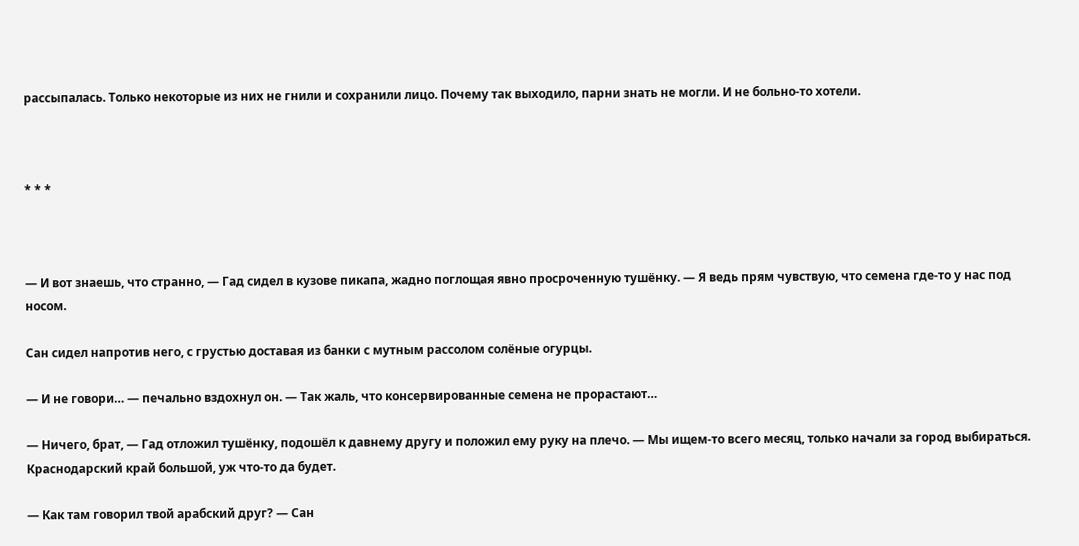рассыпалась. Только некоторые из них не гнили и сохранили лицо. Почему так выходило, парни знать не могли. И не больно-то хотели.



* * *



— И вот знаешь, что странно, — Гад сидел в кузове пикапа, жадно поглощая явно просроченную тушёнку. — Я ведь прям чувствую, что семена где-то у нас под носом.

Сан сидел напротив него, с грустью доставая из банки с мутным рассолом солёные огурцы.

— И не говори… — печально вздохнул он. — Так жаль, что консервированные семена не прорастают…

— Ничего, брат, — Гад отложил тушёнку, подошёл к давнему другу и положил ему руку на плечо. — Мы ищем-то всего месяц, только начали за город выбираться. Краснодарский край большой, уж что-то да будет.

— Как там говорил твой арабский друг? — Сан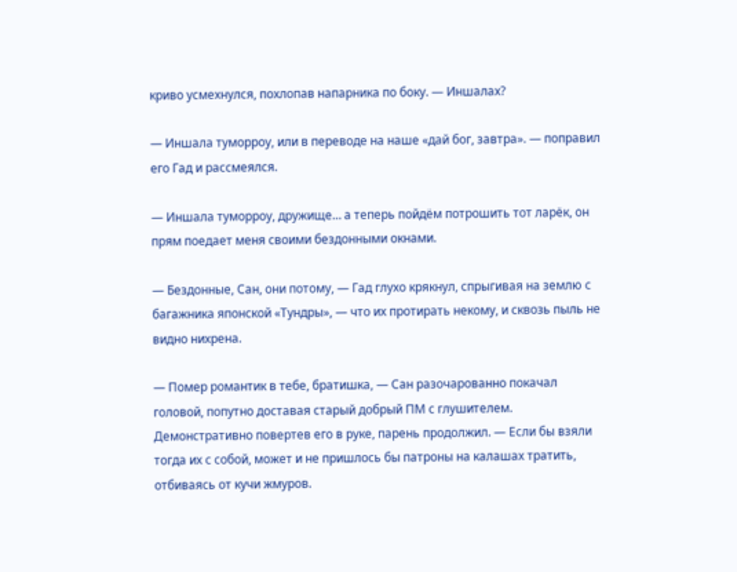криво усмехнулся, похлопав напарника по боку. — Иншалах?

— Иншала туморроу, или в переводе на наше «дай бог, завтра». — поправил его Гад и рассмеялся.

— Иншала туморроу, дружище… а теперь пойдём потрошить тот ларёк, он прям поедает меня своими бездонными окнами.

— Бездонные, Сан, они потому, — Гад глухо крякнул, спрыгивая на землю с багажника японской «Тундры», — что их протирать некому, и сквозь пыль не видно нихрена.

— Помер романтик в тебе, братишка, — Сан разочарованно покачал головой, попутно доставая старый добрый ПМ с глушителем. Демонстративно повертев его в руке, парень продолжил. — Если бы взяли тогда их с собой, может и не пришлось бы патроны на калашах тратить, отбиваясь от кучи жмуров.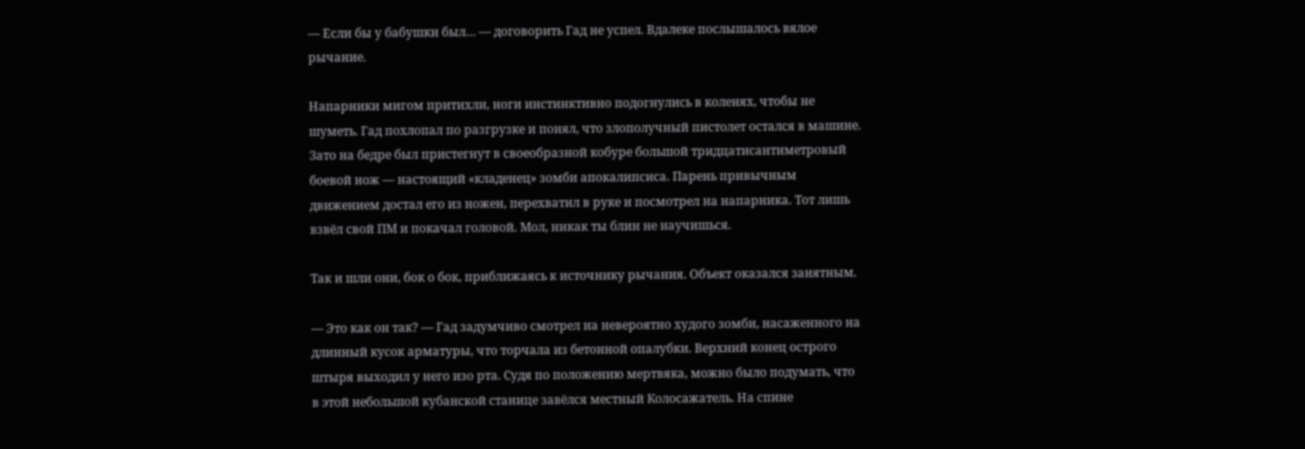— Если бы у бабушки был… — договорить Гад не успел. Вдалеке послышалось вялое рычание.

Напарники мигом притихли, ноги инстинктивно подогнулись в коленях, чтобы не шуметь. Гад похлопал по разгрузке и понял, что злополучный пистолет остался в машине. Зато на бедре был пристегнут в своеобразной кобуре большой тридцатисантиметровый боевой нож — настоящий «кладенец» зомби апокалипсиса. Парень привычным движением достал его из ножен, перехватил в руке и посмотрел на напарника. Тот лишь взвёл свой ПМ и покачал головой. Мол, никак ты блин не научишься.

Так и шли они, бок о бок, приближаясь к источнику рычания. Объект оказался занятным.

— Это как он так? — Гад задумчиво смотрел на невероятно худого зомби, насаженного на длинный кусок арматуры, что торчала из бетонной опалубки. Верхний конец острого штыря выходил у него изо рта. Судя по положению мертвяка, можно было подумать, что в этой небольшой кубанской станице завёлся местный Колосажатель. На спине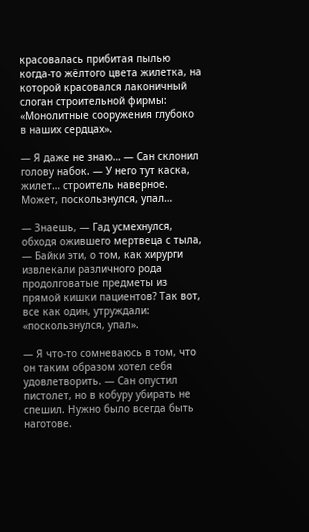красовалась прибитая пылью когда-то жёлтого цвета жилетка, на которой красовался лаконичный слоган строительной фирмы: «Монолитные сооружения глубоко в наших сердцах».

— Я даже не знаю… — Сан склонил голову набок. — У него тут каска, жилет… строитель наверное. Может, поскользнулся, упал…

— Знаешь, — Гад усмехнулся, обходя ожившего мертвеца с тыла, — Байки эти, о том, как хирурги извлекали различного рода продолговатые предметы из прямой кишки пациентов? Так вот, все как один, утруждали: «поскользнулся, упал».

— Я что-то сомневаюсь в том, что он таким образом хотел себя удовлетворить. — Сан опустил пистолет, но в кобуру убирать не спешил. Нужно было всегда быть наготове.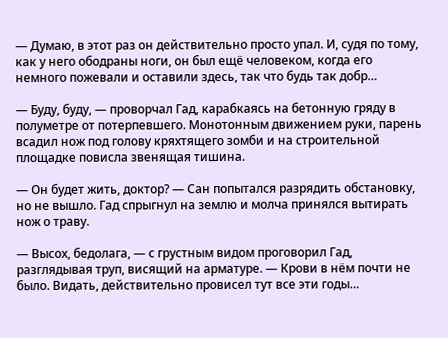— Думаю, в этот раз он действительно просто упал. И, судя по тому, как у него ободраны ноги, он был ещё человеком, когда его немного пожевали и оставили здесь, так что будь так добр…

— Буду, буду, — проворчал Гад, карабкаясь на бетонную гряду в полуметре от потерпевшего. Монотонным движением руки, парень всадил нож под голову кряхтящего зомби и на строительной площадке повисла звенящая тишина.

— Он будет жить, доктор? — Сан попытался разрядить обстановку, но не вышло. Гад спрыгнул на землю и молча принялся вытирать нож о траву.

— Высох, бедолага, — с грустным видом проговорил Гад, разглядывая труп, висящий на арматуре. — Крови в нём почти не было. Видать, действительно провисел тут все эти годы…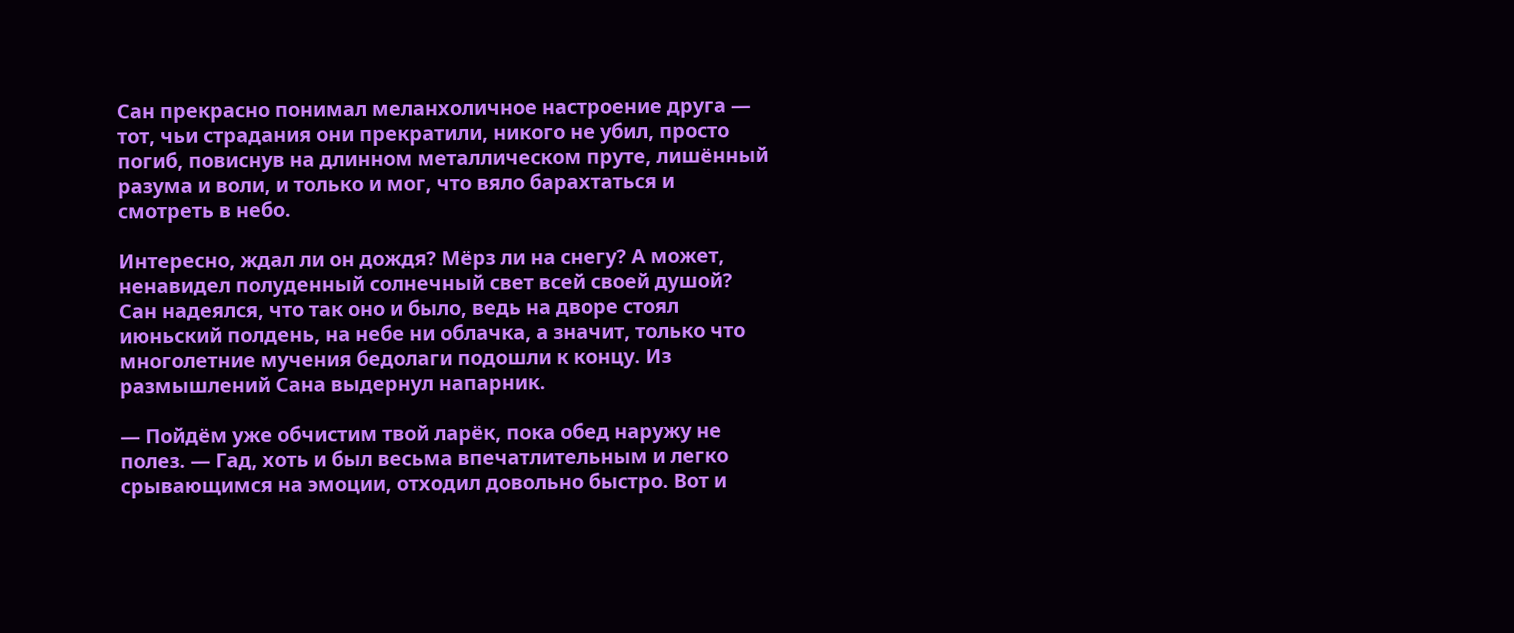Сан прекрасно понимал меланхоличное настроение друга — тот, чьи страдания они прекратили, никого не убил, просто погиб, повиснув на длинном металлическом пруте, лишённый разума и воли, и только и мог, что вяло барахтаться и смотреть в небо.

Интересно, ждал ли он дождя? Мёрз ли на снегу? А может, ненавидел полуденный солнечный свет всей своей душой? Сан надеялся, что так оно и было, ведь на дворе стоял июньский полдень, на небе ни облачка, а значит, только что многолетние мучения бедолаги подошли к концу. Из размышлений Сана выдернул напарник.

— Пойдём уже обчистим твой ларёк, пока обед наружу не полез. — Гад, хоть и был весьма впечатлительным и легко срывающимся на эмоции, отходил довольно быстро. Вот и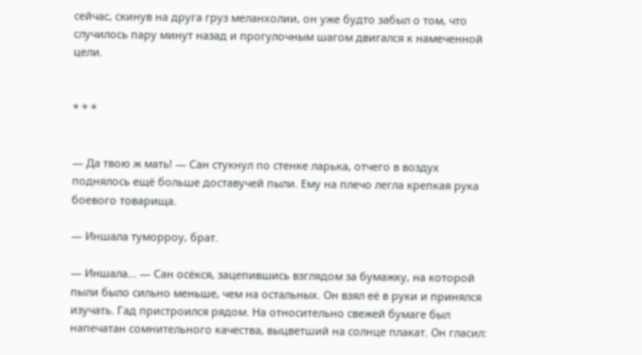сейчас, скинув на друга груз меланхолии, он уже будто забыл о том, что случилось пару минут назад и прогулочным шагом двигался к намеченной цели.


* * *


— Да твою ж мать! — Сан стукнул по стенке ларька, отчего в воздух поднялось ещё больше доставучей пыли. Ему на плечо легла крепкая рука боевого товарища.

— Иншала туморроу, брат.

— Иншала… — Сан осёкся, зацепившись взглядом за бумажку, на которой пыли было сильно меньше, чем на остальных. Он взял её в руки и принялся изучать. Гад пристроился рядом. На относительно свежей бумаге был напечатан сомнительного качества, выцветший на солнце плакат. Он гласил: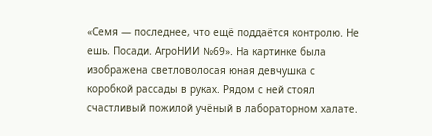«Семя — последнее, что ещё поддаётся контролю. Не ешь. Посади. АгроНИИ №69». На картинке была изображена светловолосая юная девчушка с коробкой рассады в руках. Рядом с ней стоял счастливый пожилой учёный в лабораторном халате.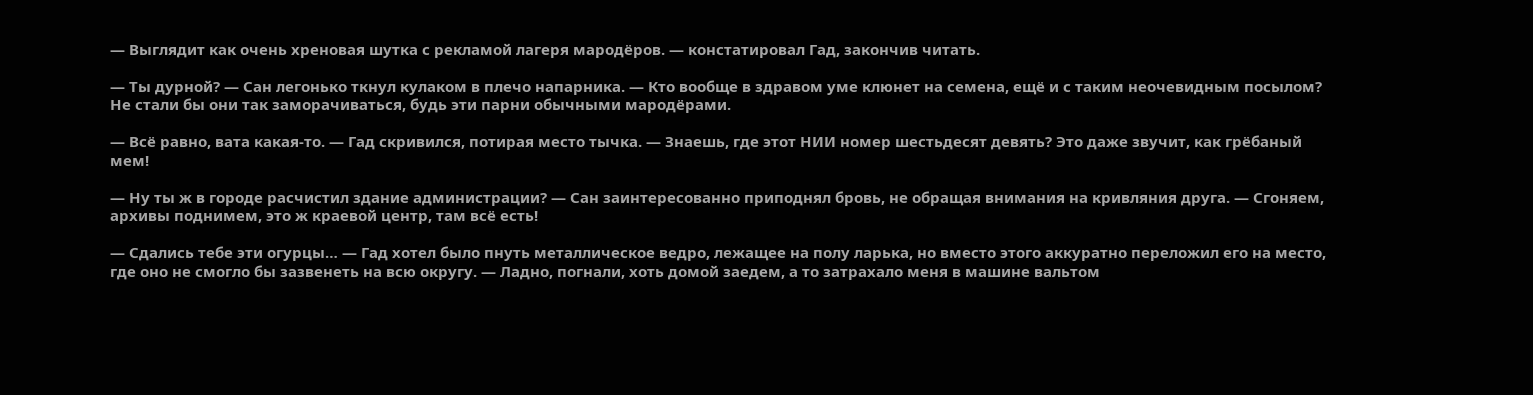— Выглядит как очень хреновая шутка с рекламой лагеря мародёров. — констатировал Гад, закончив читать.

— Ты дурной? — Сан легонько ткнул кулаком в плечо напарника. — Кто вообще в здравом уме клюнет на семена, ещё и с таким неочевидным посылом? Не стали бы они так заморачиваться, будь эти парни обычными мародёрами.

— Всё равно, вата какая-то. — Гад скривился, потирая место тычка. — Знаешь, где этот НИИ номер шестьдесят девять? Это даже звучит, как грёбаный мем!

— Ну ты ж в городе расчистил здание администрации? — Сан заинтересованно приподнял бровь, не обращая внимания на кривляния друга. — Сгоняем, архивы поднимем, это ж краевой центр, там всё есть!

— Сдались тебе эти огурцы… — Гад хотел было пнуть металлическое ведро, лежащее на полу ларька, но вместо этого аккуратно переложил его на место, где оно не смогло бы зазвенеть на всю округу. — Ладно, погнали, хоть домой заедем, а то затрахало меня в машине вальтом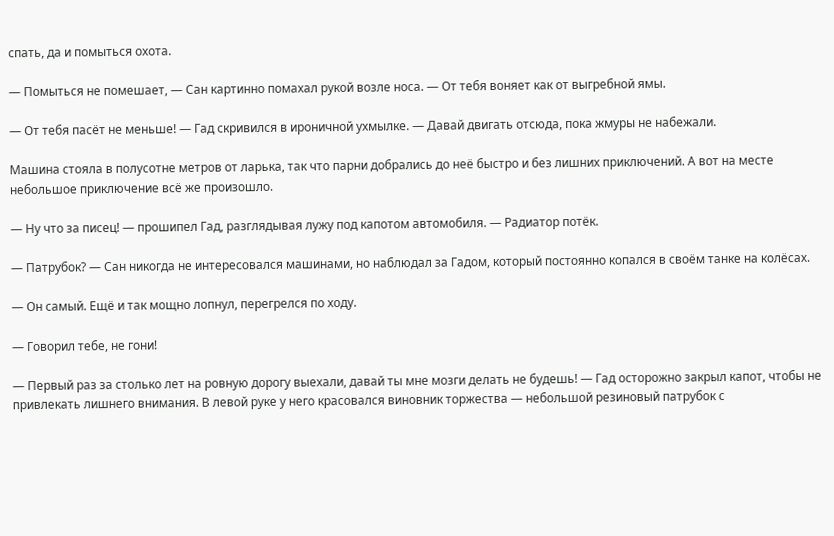спать, да и помыться охота.

— Помыться не помешает, — Сан картинно помахал рукой возле носа. — От тебя воняет как от выгребной ямы.

— От тебя пасёт не меньше! — Гад скривился в ироничной ухмылке. — Давай двигать отсюда, пока жмуры не набежали.

Машина стояла в полусотне метров от ларька, так что парни добрались до неё быстро и без лишних приключений. А вот на месте небольшое приключение всё же произошло.

— Ну что за писец! — прошипел Гад, разглядывая лужу под капотом автомобиля. — Радиатор потёк.

— Патрубок? — Сан никогда не интересовался машинами, но наблюдал за Гадом, который постоянно копался в своём танке на колёсах.

— Он самый. Ещё и так мощно лопнул, перегрелся по ходу.

— Говорил тебе, не гони!

— Первый раз за столько лет на ровную дорогу выехали, давай ты мне мозги делать не будешь! — Гад осторожно закрыл капот, чтобы не привлекать лишнего внимания. В левой руке у него красовался виновник торжества — небольшой резиновый патрубок с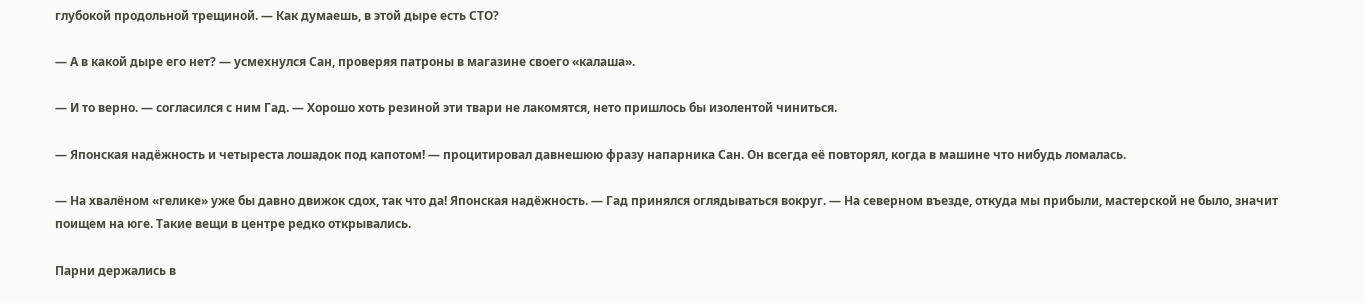глубокой продольной трещиной. — Как думаешь, в этой дыре есть СТО?

— А в какой дыре его нет? — усмехнулся Сан, проверяя патроны в магазине своего «калаша».

— И то верно. — согласился с ним Гад. — Хорошо хоть резиной эти твари не лакомятся, нето пришлось бы изолентой чиниться.

— Японская надёжность и четыреста лошадок под капотом! — процитировал давнешюю фразу напарника Сан. Он всегда её повторял, когда в машине что нибудь ломалась.

— На хвалёном «гелике» уже бы давно движок сдох, так что да! Японская надёжность. — Гад принялся оглядываться вокруг. — На северном въезде, откуда мы прибыли, мастерской не было, значит поищем на юге. Такие вещи в центре редко открывались.

Парни держались в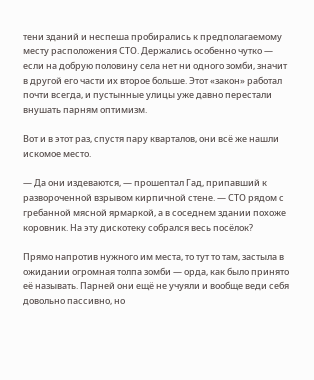тени зданий и неспеша пробирались к предполагаемому месту расположения СТО. Держались особенно чутко — если на добрую половину села нет ни одного зомби, значит в другой его части их второе больше. Этот «закон» работал почти всегда, и пустынные улицы уже давно перестали внушать парням оптимизм.

Вот и в этот раз, спустя пару кварталов, они всё же нашли искомое место.

— Да они издеваются, — прошептал Гад, припавший к развороченной взрывом кирпичной стене. — СТО рядом с гребанной мясной ярмаркой, а в соседнем здании похоже коровник. На эту дискотеку собрался весь посёлок?

Прямо напротив нужного им места, то тут то там, застыла в ожидании огромная толпа зомби — орда, как было принято её называть. Парней они ещё не учуяли и вообще веди себя довольно пассивно, но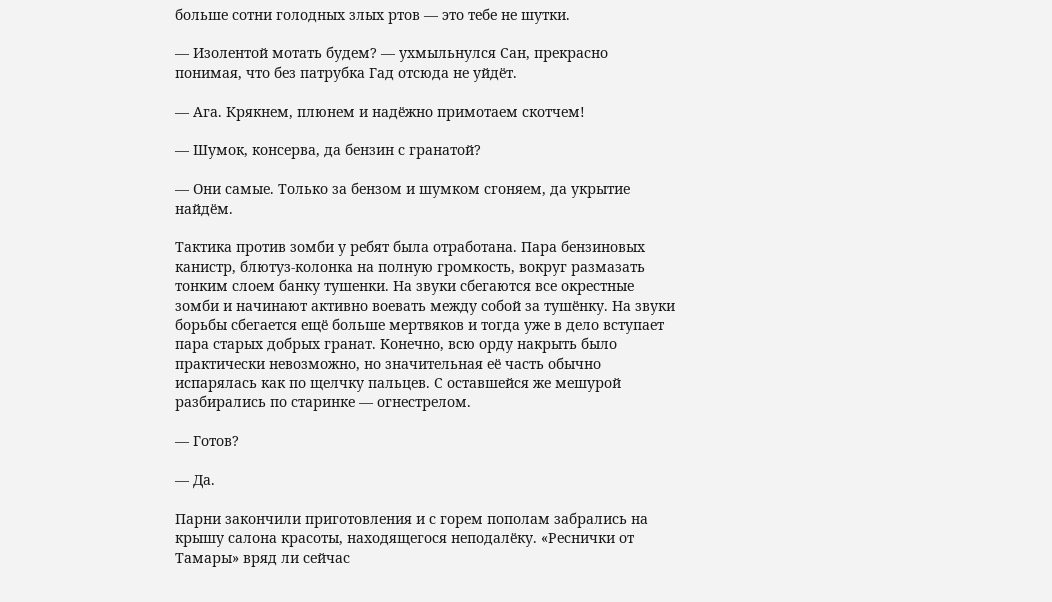больше сотни голодных злых ртов — это тебе не шутки.

— Изолентой мотать будем? — ухмыльнулся Сан, прекрасно понимая, что без патрубка Гад отсюда не уйдёт.

— Ага. Крякнем, плюнем и надёжно примотаем скотчем!

— Шумок, консерва, да бензин с гранатой?

— Они самые. Только за бензом и шумком сгоняем, да укрытие найдём.

Тактика против зомби у ребят была отработана. Пара бензиновых канистр, блютуз-колонка на полную громкость, вокруг размазать тонким слоем банку тушенки. На звуки сбегаются все окрестные зомби и начинают активно воевать между собой за тушёнку. На звуки борьбы сбегается ещё больше мертвяков и тогда уже в дело вступает пара старых добрых гранат. Конечно, всю орду накрыть было практически невозможно, но значительная её часть обычно испарялась как по щелчку пальцев. С оставшейся же мешурой разбирались по старинке — огнестрелом.

— Готов?

— Да.

Парни закончили приготовления и с горем пополам забрались на крышу салона красоты, находящегося неподалёку. «Реснички от Тамары» вряд ли сейчас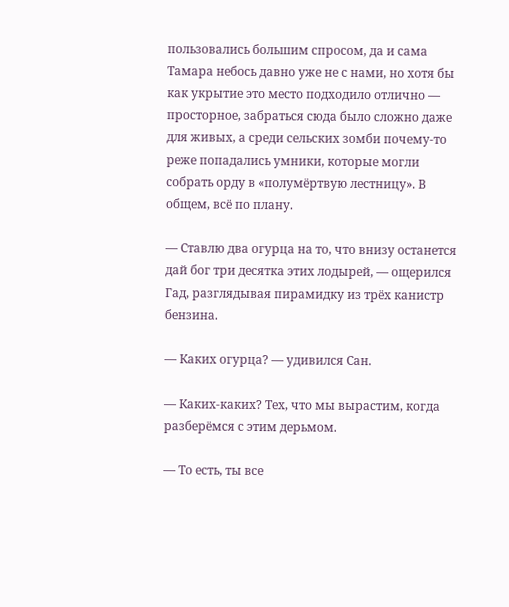пользовались большим спросом, да и сама Тамара небось давно уже не с нами, но хотя бы как укрытие это место подходило отлично — просторное, забраться сюда было сложно даже для живых, а среди сельских зомби почему-то реже попадались умники, которые могли собрать орду в «полумёртвую лестницу». В общем, всё по плану.

— Ставлю два огурца на то, что внизу останется дай бог три десятка этих лодырей, — ощерился Гад, разглядывая пирамидку из трёх канистр бензина.

— Каких огурца? — удивился Сан.

— Каких-каких? Тех, что мы вырастим, когда разберёмся с этим дерьмом.

— То есть, ты все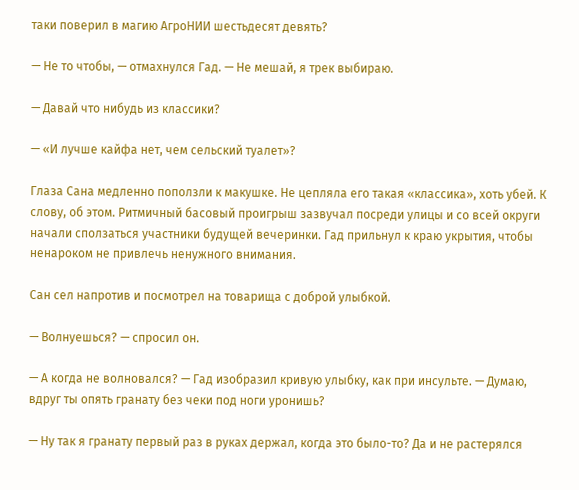таки поверил в магию АгроНИИ шестьдесят девять?

— Не то чтобы, — отмахнулся Гад. — Не мешай, я трек выбираю.

— Давай что нибудь из классики?

— «И лучше кайфа нет, чем сельский туалет»?

Глаза Сана медленно поползли к макушке. Не цепляла его такая «классика», хоть убей. К слову, об этом. Ритмичный басовый проигрыш зазвучал посреди улицы и со всей округи начали сползаться участники будущей вечеринки. Гад прильнул к краю укрытия, чтобы ненароком не привлечь ненужного внимания.

Сан сел напротив и посмотрел на товарища с доброй улыбкой.

— Волнуешься? — спросил он.

— А когда не волновался? — Гад изобразил кривую улыбку, как при инсульте. — Думаю, вдруг ты опять гранату без чеки под ноги уронишь?

— Ну так я гранату первый раз в руках держал, когда это было-то? Да и не растерялся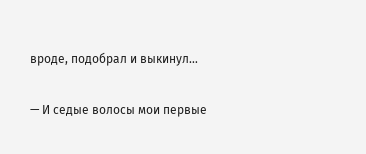вроде, подобрал и выкинул…

— И седые волосы мои первые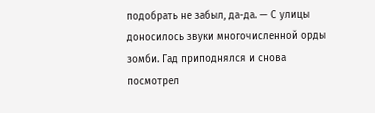подобрать не забыл, да-да. — С улицы доносилось звуки многочисленной орды зомби. Гад приподнялся и снова посмотрел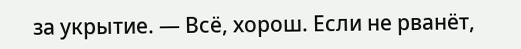за укрытие. — Всё, хорош. Если не рванёт,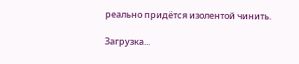реально придётся изолентой чинить.

Загрузка...